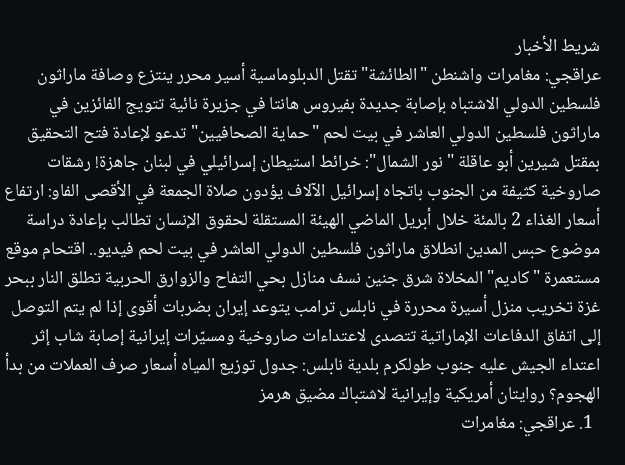شريط الأخبار
عراقجي: مغامرات واشنطن "الطائشة" تقتل الدبلوماسية أسير محرر ينتزع وصافة ماراثون فلسطين الدولي الاشتباه بإصابة جديدة بفيروس هانتا في جزيرة نائية تتويج الفائزين في ماراثون فلسطين الدولي العاشر في بيت لحم "حماية الصحافيين" تدعو لإعادة فتح التحقيق بمقتل شيرين أبو عاقلة "نور الشمال": خرائط استيطان إسرائيلي في لبنان جاهزة! رشقات صاروخية كثيفة من الجنوب باتجاه إسرائيل الآلاف يؤدون صلاة الجمعة في الأقصى الفاو: ارتفاع أسعار الغذاء 2 بالمئة خلال أبريل الماضي الهيئة المستقلة لحقوق الإنسان تطالب بإعادة دراسة موضوع حبس المدين انطلاق ماراثون فلسطين الدولي العاشر في بيت لحم فيديو.. اقتحام موقع مستعمرة "كاديم" المخلاة شرق جنين نسف منازل بحي التفاح والزوارق الحربية تطلق النار ببحر غزة تخريب منزل أسيرة محررة في نابلس ترامب يتوعد إيران بضربات أقوى إذا لم يتم التوصل إلى اتفاق الدفاعات الإماراتية تتصدى لاعتداءات صاروخية ومسيّرات إيرانية إصابة شاب إثر اعتداء الجيش عليه جنوب طولكرم بلدية نابلس: جدول توزيع المياه أسعار صرف العملات من بدأ الهجوم؟ روايتان أمريكية وإيرانية لاشتباك مضيق هرمز
  1. عراقجي: مغامرات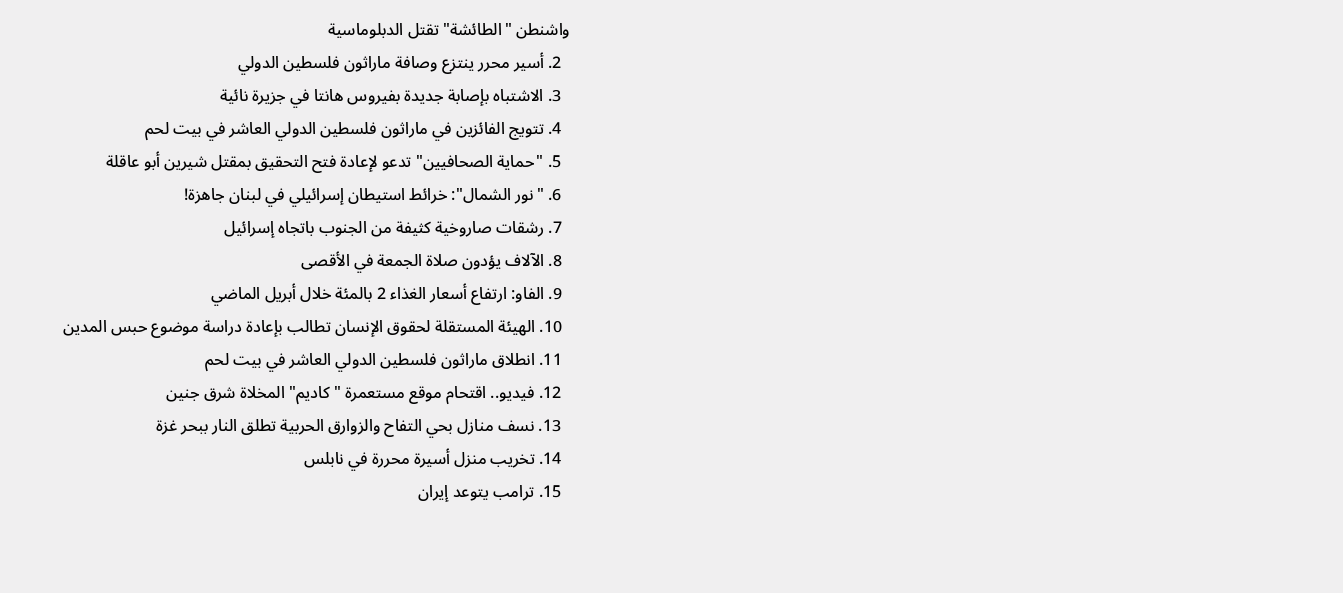واشنطن "الطائشة" تقتل الدبلوماسية
  2. أسير محرر ينتزع وصافة ماراثون فلسطين الدولي
  3. الاشتباه بإصابة جديدة بفيروس هانتا في جزيرة نائية
  4. تتويج الفائزين في ماراثون فلسطين الدولي العاشر في بيت لحم
  5. "حماية الصحافيين" تدعو لإعادة فتح التحقيق بمقتل شيرين أبو عاقلة
  6. "نور الشمال": خرائط استيطان إسرائيلي في لبنان جاهزة!
  7. رشقات صاروخية كثيفة من الجنوب باتجاه إسرائيل
  8. الآلاف يؤدون صلاة الجمعة في الأقصى
  9. الفاو: ارتفاع أسعار الغذاء 2 بالمئة خلال أبريل الماضي
  10. الهيئة المستقلة لحقوق الإنسان تطالب بإعادة دراسة موضوع حبس المدين
  11. انطلاق ماراثون فلسطين الدولي العاشر في بيت لحم
  12. فيديو.. اقتحام موقع مستعمرة "كاديم" المخلاة شرق جنين
  13. نسف منازل بحي التفاح والزوارق الحربية تطلق النار ببحر غزة
  14. تخريب منزل أسيرة محررة في نابلس
  15. ترامب يتوعد إيران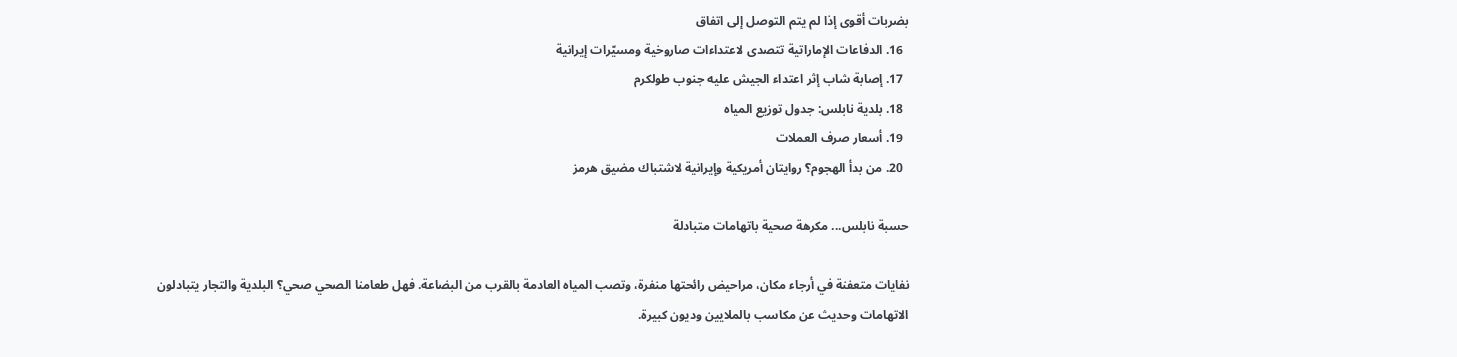بضربات أقوى إذا لم يتم التوصل إلى اتفاق
  16. الدفاعات الإماراتية تتصدى لاعتداءات صاروخية ومسيّرات إيرانية
  17. إصابة شاب إثر اعتداء الجيش عليه جنوب طولكرم
  18. بلدية نابلس: جدول توزيع المياه
  19. أسعار صرف العملات
  20. من بدأ الهجوم؟ روايتان أمريكية وإيرانية لاشتباك مضيق هرمز

حسبة نابلس... مكرهة صحية باتهامات متبادلة

نفايات متعفنة في أرجاء مكان، مراحيض رائحتها منفرة، وتصب المياه العادمة بالقرب من البضاعة. فهل طعامنا الصحي صحي؟ البلدية والتجار يتبادلون الاتهامات وحديث عن مكاسب بالملايين وديون كبيرة.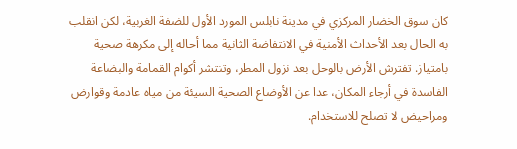كان سوق الخضار المركزي في مدينة نابلس المورد الأول للضفة الغربية، لكن انقلب به الحال بعد الأحداث الأمنية في الانتفاضة الثانية مما أحاله إلى مكرهة صحية بامتياز. تفترش الأرض بالوحل بعد نزول المطر، وتنتشر أكوام القمامة والبضاعة الفاسدة في أرجاء المكان، عدا عن الأوضاع الصحية السيئة من مياه عادمة وقوارض ومراحيض لا تصلح للاستخدام.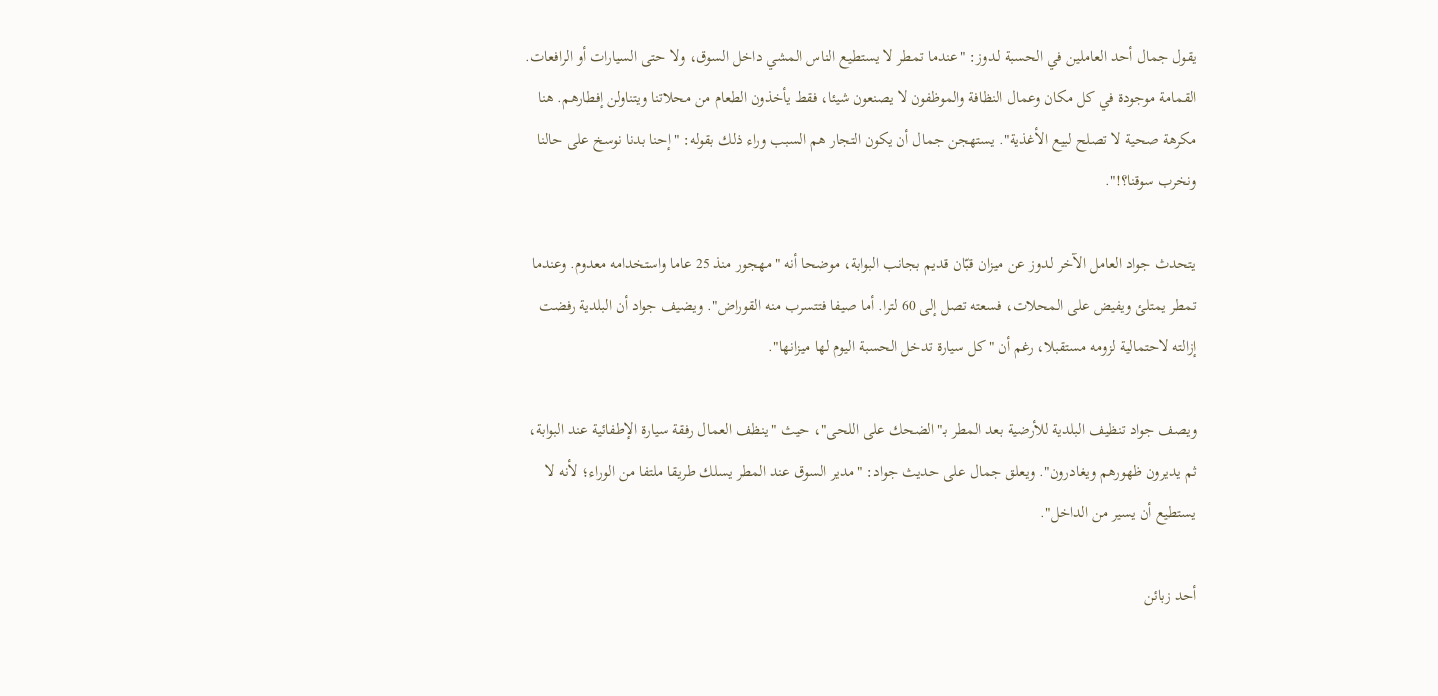يقول جمال أحد العاملين في الحسبة لـدوز: "عندما تمطر لا يستطيع الناس المشي داخل السوق، ولا حتى السيارات أو الرافعات. القمامة موجودة في كل مكان وعمال النظافة والموظفون لا يصنعون شيئا، فقط يأخذون الطعام من محلاتنا ويتناولن إفطارهم. هنا مكرهة صحية لا تصلح لبيع الأغذية". يستهجن جمال أن يكون التجار هم السبب وراء ذلك بقوله: "إحنا بدنا نوسخ على حالنا ونخرب سوقنا؟!".

يتحدث جواد العامل الآخر لـدوز عن ميزان قبّان قديم بجانب البوابة، موضحا أنه "مهجور منذ 25 عاما واستخدامه معدوم. وعندما تمطر يمتلئ ويفيض على المحلات، فسعته تصل إلى 60 لترا. أما صيفا فتتسرب منه القوراض". ويضيف جواد أن البلدية رفضت إزالته لاحتمالية لزومه مستقبلا، رغم أن "كل سيارة تدخل الحسبة اليوم لها ميزانها".

ويصف جواد تنظيف البلدية للأرضية بعد المطر بـ"الضحك على اللحى"، حيث "ينظف العمال رفقة سيارة الإطفائية عند البوابة، ثم يديرون ظهورهم ويغادرون". ويعلق جمال على حديث جواد: "مدير السوق عند المطر يسلك طريقا ملتفا من الوراء؛ لأنه لا يستطيع أن يسير من الداخل".

أحد زبائن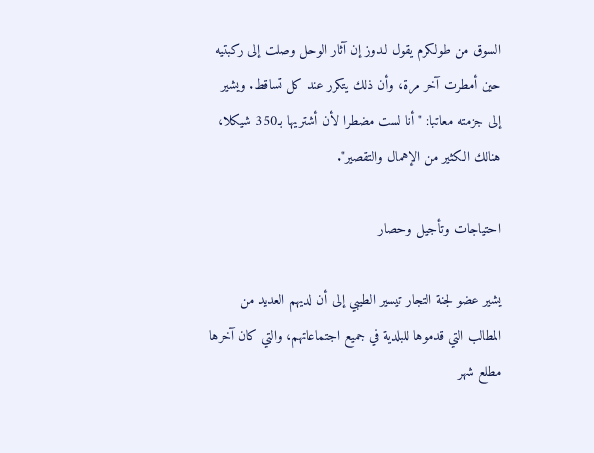السوق من طولكرم يقول لـدوز إن آثار الوحل وصلت إلى ركبتيه حين أمطرت آخر مرة، وأن ذلك يتكرر عند كل تساقط. ويشير إلى جزمته معاتبا: "أنا لست مضطرا لأن أشتريها بـ350 شيكلا، هنالك الكثير من الإهمال والتقصير".

احتياجات وتأجيل وحصار

يشير عضو لجنة التجار تيسير الطيبي إلى أن لديهم العديد من المطالب التي قدموها للبلدية في جميع اجتماعاتهم، والتي كان آخرها مطلع شهر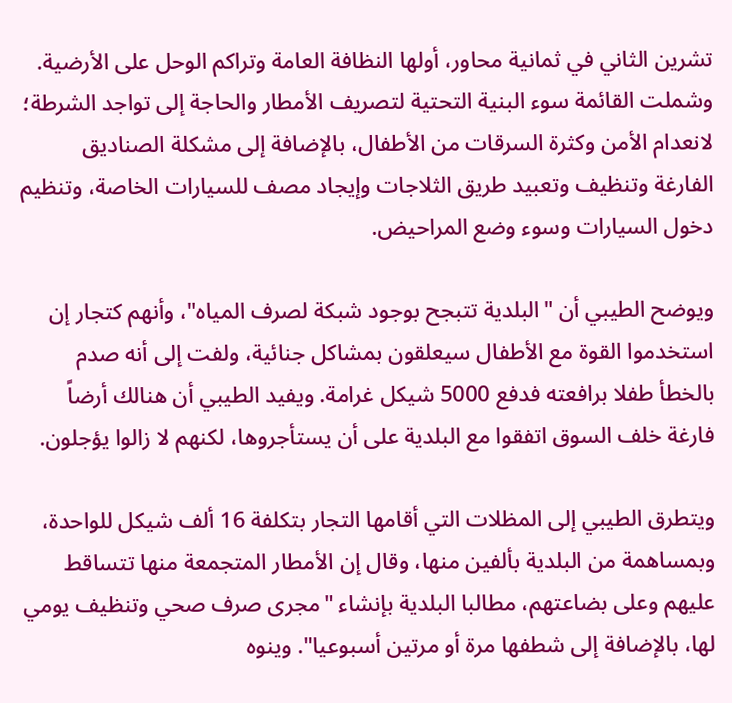تشرين الثاني في ثمانية محاور، أولها النظافة العامة وتراكم الوحل على الأرضية. وشملت القائمة سوء البنية التحتية لتصريف الأمطار والحاجة إلى تواجد الشرطة؛ لانعدام الأمن وكثرة السرقات من الأطفال، بالإضافة إلى مشكلة الصناديق الفارغة وتنظيف وتعبيد طريق الثلاجات وإيجاد مصف للسيارات الخاصة، وتنظيم دخول السيارات وسوء وضع المراحيض.

ويوضح الطيبي أن "البلدية تتبجح بوجود شبكة لصرف المياه"، وأنهم كتجار إن استخدموا القوة مع الأطفال سيعلقون بمشاكل جنائية، ولفت إلى أنه صدم بالخطأ طفلا برافعته فدفع 5000 شيكل غرامة. ويفيد الطيبي أن هنالك أرضاً فارغة خلف السوق اتفقوا مع البلدية على أن يستأجروها، لكنهم لا زالوا يؤجلون.

ويتطرق الطيبي إلى المظلات التي أقامها التجار بتكلفة 16 ألف شيكل للواحدة، وبمساهمة من البلدية بألفين منها، وقال إن الأمطار المتجمعة منها تتساقط عليهم وعلى بضاعتهم، مطالبا البلدية بإنشاء "مجرى صرف صحي وتنظيف يومي لها، بالإضافة إلى شطفها مرة أو مرتين أسبوعيا". وينوه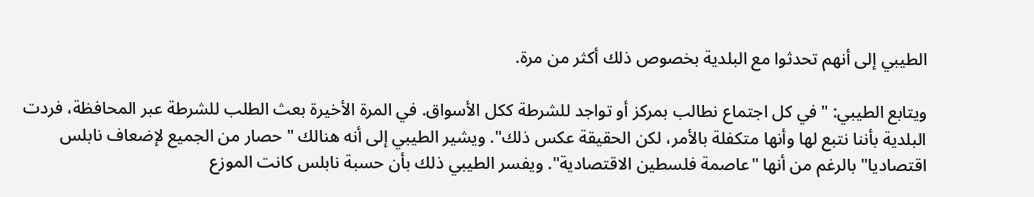الطيبي إلى أنهم تحدثوا مع البلدية بخصوص ذلك أكثر من مرة.

ويتابع الطيبي: "في كل اجتماع نطالب بمركز أو تواجد للشرطة ككل الأسواق. في المرة الأخيرة بعث الطلب للشرطة عبر المحافظة، فردت البلدية بأننا نتبع لها وأنها متكفلة بالأمر، لكن الحقيقة عكس ذلك". ويشير الطيبي إلى أنه هنالك "حصار من الجميع لإضعاف نابلس اقتصاديا" بالرغم من أنها "عاصمة فلسطين الاقتصادية". ويفسر الطيبي ذلك بأن حسبة نابلس كانت الموزع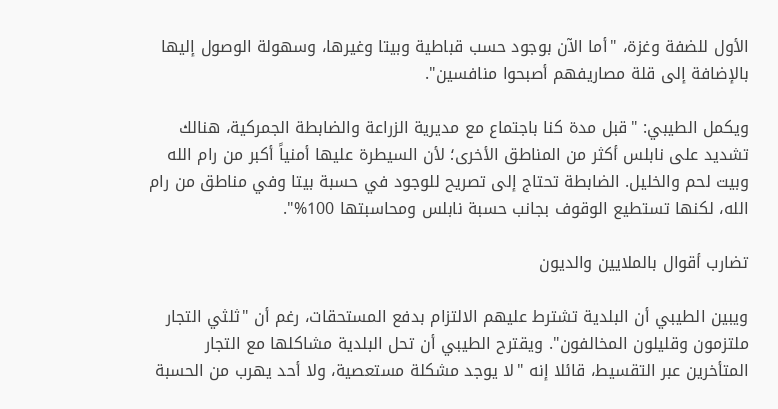الأول للضفة وغزة، "أما الآن بوجود حسب قباطية وبيتا وغيرها، وسهولة الوصول إليها بالإضافة إلى قلة مصاريفهم أصبحوا منافسين".

ويكمل الطيبي: "قبل مدة كنا باجتماع مع مديرية الزراعة والضابطة الجمركية، هنالك تشديد على نابلس أكثر من المناطق الأخرى؛ لأن السيطرة عليها أمنياً أكبر من رام الله وبيت لحم والخليل. الضابطة تحتاج إلى تصريح للوجود في حسبة بيتا وفي مناطق من رام الله، لكنها تستطيع الوقوف بجانب حسبة نابلس ومحاسبتها 100%".

تضارب أقوال بالملايين والديون

ويبين الطيبي أن البلدية تشترط عليهم الالتزام بدفع المستحقات، رغم أن "ثلثي التجار ملتزمون وقليلون المخالفون". ويقترح الطيبي أن تحل البلدية مشاكلها مع التجار المتأخرين عبر التقسيط، قائلا إنه "لا يوجد مشكلة مستعصية، ولا أحد يهرب من الحسبة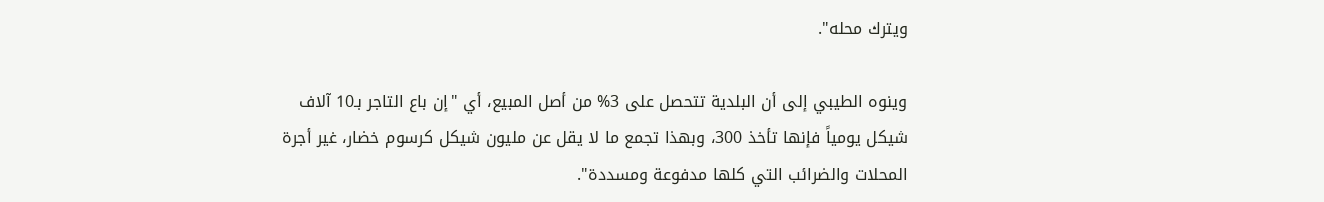ويترك محله".

وينوه الطيبي إلى أن البلدية تتحصل على 3% من أصل المبيع، أي "إن باع التاجر بـ10 آلاف شيكل يومياً فإنها تأخذ 300، وبهذا تجمع ما لا يقل عن مليون شيكل كرسوم خضار، غير أجرة المحلات والضرائب التي كلها مدفوعة ومسددة".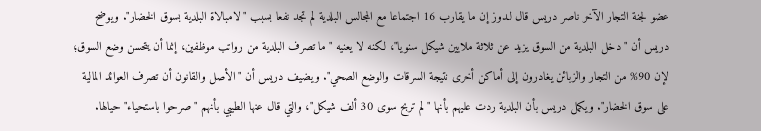عضو لجنة التجار الآخر ناصر دريس قال لـدوز إن ما يقارب 16 اجتماعا مع المجالس البلدية لم تجد نفعا بسبب "لامبالاة البلدية بسوق الخضار". ويوضح دريس أن "دخل البلدية من السوق يزيد عن ثلاثة ملايين شيكل سنويا"، لكنه لا يعنيه "ما تصرف البلدية من رواتب موظفين، إنما أن يتحسن وضع السوق؛ لإن 90% من التجار والزبائن يغادرون إلى أماكن أخرى نتيجة السرقات والوضع الصحي". ويضيف دريس أن "الأصل والقانون أن تصرف العوائد المالية على سوق الخضار". ويكمل دريس بأن البلدية ردت عليهم بأنها "لم تربح سوى 30 ألف شيكل"، والتي قال عنها الطيبي بأنهم "صرحوا باستحياء" حيالها.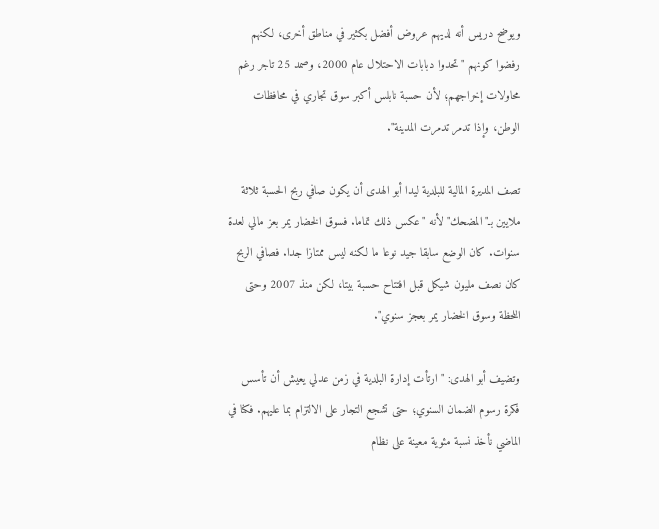ويوضح دريس أنه لديهم عروض أفضل بكثير في مناطق أخرى، لكنهم رفضوا كونهم "تحدوا دبابات الاحتلال عام 2000، وصمد 25 تاجر رغم محاولات إخراجهم؛ لأن حسبة نابلس أكبر سوق تجاري في محافظات الوطن، وإذا تدمر تدمرت المدينة".

تصف المديرة المالية للبلدية ليدا أبو الهدى أن يكون صافي ربح الحسبة ثلاثة ملايين بـ"المضحك" لأنه "عكس ذلك تماما. فسوق الخضار يمر بعز مالي لعدة سنوات. كان الوضع سابقا جيد نوعا ما لكنه ليس ممتازا جدا. فصافي الربح كان نصف مليون شيكل قبل افتتاح حسبة بيتا، لكن منذ 2007 وحتى اللحظة وسوق الخضار يمر بعجز سنوي".

وتضيف أبو الهدى: "ارتأت إدارة البلدية في زمن عدلي يعيش أن تأسس فكرة رسوم الضمان السنوي؛ حتى تشجع التجار على الالتزام بما عليهم. فكنا في الماضي نأخذ نسبة مئوية معينة على نظام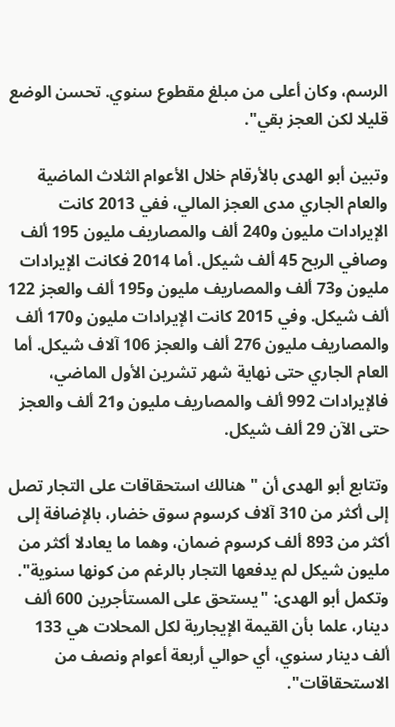الرسم، وكان أعلى من مبلغ مقطوع سنوي. تحسن الوضع قليلا لكن العجز بقي".

وتبين أبو الهدى بالأرقام خلال الأعوام الثلاث الماضية والعام الجاري مدى العجز المالي، ففي 2013 كانت الإيرادات مليون و240 ألف والمصاريف مليون 195 ألف وصافي الربح 45 ألف شيكل. أما 2014 فكانت الإيرادات مليون و73 ألف والمصاريف مليون و195 ألف والعجز 122 ألف شيكل. وفي 2015 كانت الإيرادات مليون و170 ألف والمصاريف مليون 276 ألف والعجز 106 آلاف شيكل. أما العام الجاري حتى نهاية شهر تشرين الأول الماضي، فالإيرادات 992 ألف والمصاريف مليون و21 ألف والعجز حتى الآن 29 ألف شيكل.

وتتابع أبو الهدى أن "هنالك استحقاقات على التجار تصل إلى أكثر من 310 آلاف كرسوم سوق خضار، بالإضافة إلى أكثر من 893 ألف كرسوم ضمان، وهما ما يعادلا أكثر من مليون شيكل لم يدفعها التجار بالرغم من كونها سنوية". وتكمل أبو الهدى: "يستحق على المستأجرين 600 ألف دينار، علما بأن القيمة الإيجارية لكل المحلات هي 133 ألف دينار سنوي، أي حوالي أربعة أعوام ونصف من الاستحقاقات".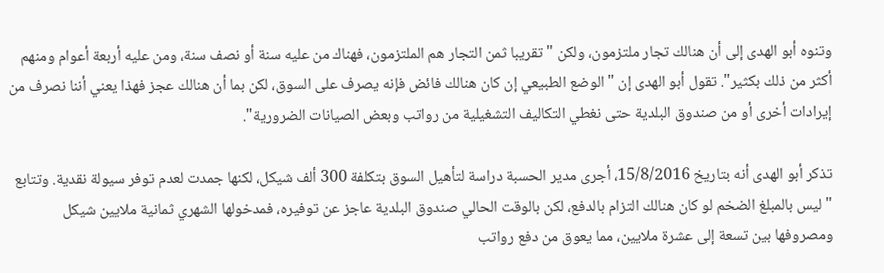وتنوه أبو الهدى إلى أن هنالك تجار ملتزمون، ولكن "تقريبا ثمن التجار هم الملتزمون، فهناك من عليه سنة أو نصف سنة، ومن عليه أربعة أعوام ومنهم أكثر من ذلك بكثير". تقول أبو الهدى إن "الوضع الطبيعي إن كان هنالك فائض فإنه يصرف على السوق، لكن بما أن هنالك عجز فهذا يعني أننا نصرف من إيرادات أخرى أو من صندوق البلدية حتى نغطي التكاليف التشغيلية من رواتب وبعض الصيانات الضرورية".

تذكر أبو الهدى أنه بتاريخ 15/8/2016، أجرى مدير الحسبة دراسة لتأهيل السوق بتكلفة 300 ألف شيكل، لكنها جمدت لعدم توفر سيولة نقدية. وتتابع "ليس بالمبلغ الضخم لو كان هنالك التزام بالدفع، لكن بالوقت الحالي صندوق البلدية عاجز عن توفيره، فمدخولها الشهري ثمانية ملايين شيكل ومصروفها بين تسعة إلى عشرة ملايين، مما يعوق من دفع رواتب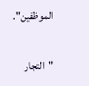الموظفين".

"التجار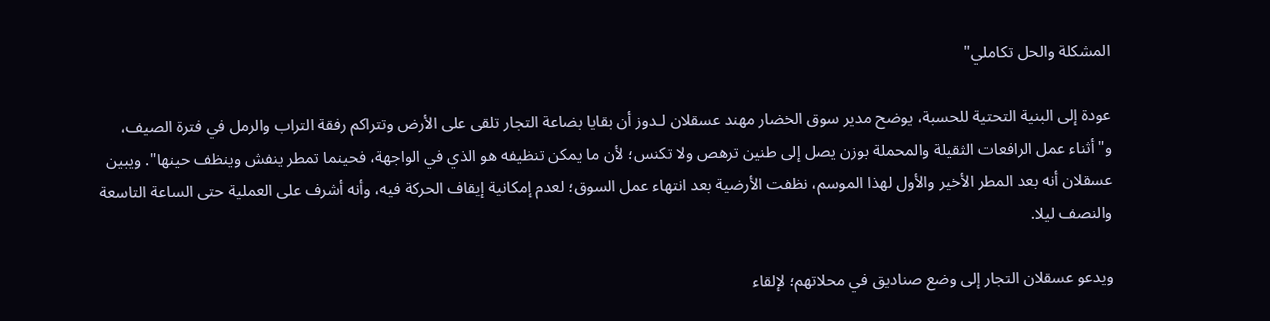المشكلة والحل تكاملي"

عودة إلى البنية التحتية للحسبة، يوضح مدير سوق الخضار مهند عسقلان لـدوز أن بقايا بضاعة التجار تلقى على الأرض وتتراكم رفقة التراب والرمل في فترة الصيف، و"أثناء عمل الرافعات الثقيلة والمحملة بوزن يصل إلى طنين ترهص ولا تكنس؛ لأن ما يمكن تنظيفه هو الذي في الواجهة، فحينما تمطر ينفش وينظف حينها". ويبين عسقلان أنه بعد المطر الأخير والأول لهذا الموسم، نظفت الأرضية بعد انتهاء عمل السوق؛ لعدم إمكانية إيقاف الحركة فيه، وأنه أشرف على العملية حتى الساعة التاسعة والنصف ليلا.

ويدعو عسقلان التجار إلى وضع صناديق في محلاتهم؛ لإلقاء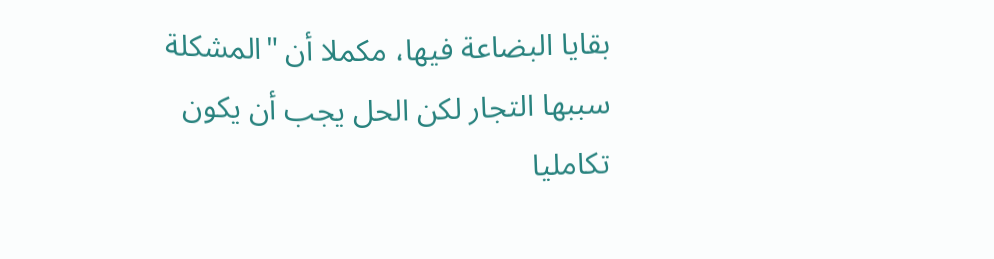بقايا البضاعة فيها، مكملا أن "المشكلة سببها التجار لكن الحل يجب أن يكون تكامليا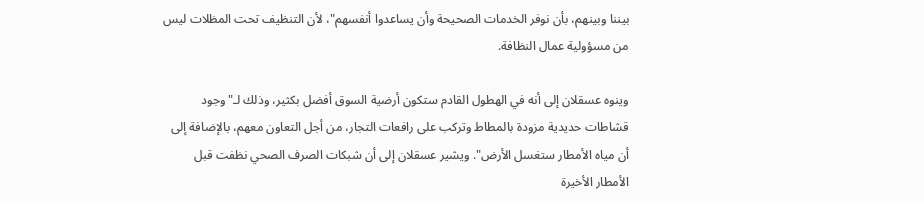بيننا وبينهم، بأن نوفر الخدمات الصحيحة وأن يساعدوا أنفسهم"، لأن التنظيف تحت المظلات ليس من مسؤولية عمال النظافة.

وينوه عسقلان إلى أنه في الهطول القادم ستكون أرضية السوق أفضل بكثير، وذلك لـ"وجود قشاطات حديدية مزودة بالمطاط وتركب على رافعات التجار، من أجل التعاون معهم، بالإضافة إلى أن مياه الأمطار ستغسل الأرض". ويشير عسقلان إلى أن شبكات الصرف الصحي نظفت قبل الأمطار الأخيرة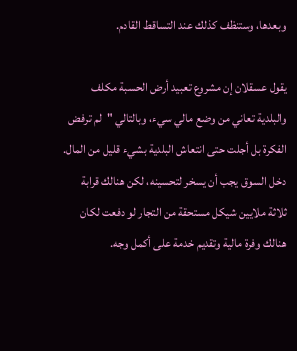وبعدها، وستنظف كذلك عند التساقط القادم.

يقول عسقلان إن مشروع تعبيد أرض الحسبة مكلف والبلدية تعاني من وضع مالي سيء، وبالتالي "لم ترفض الفكرة بل أجلت حتى انتعاش البلدية بشيء قليل من المال. دخل السوق يجب أن يسخر لتحسينه، لكن هنالك قرابة ثلاثة ملايين شيكل مستحقة من التجار لو دفعت لكان هنالك وفرة مالية وتقديم خدمة على أكمل وجه.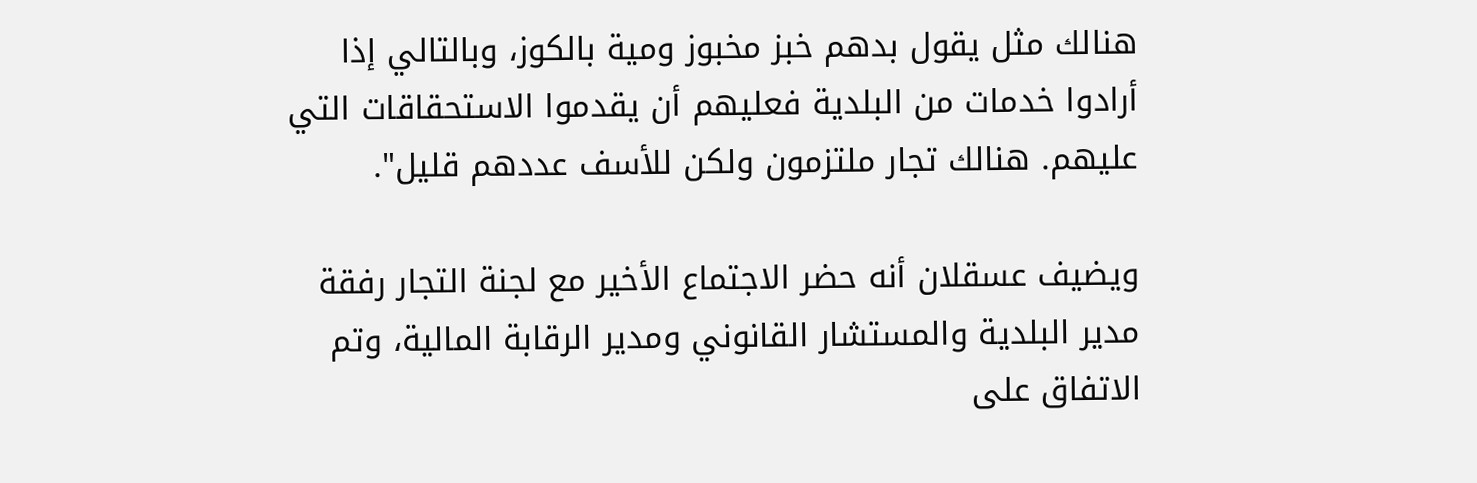هنالك مثل يقول بدهم خبز مخبوز ومية بالكوز، وبالتالي إذا أرادوا خدمات من البلدية فعليهم أن يقدموا الاستحقاقات التي عليهم. هنالك تجار ملتزمون ولكن للأسف عددهم قليل".

ويضيف عسقلان أنه حضر الاجتماع الأخير مع لجنة التجار رفقة مدير البلدية والمستشار القانوني ومدير الرقابة المالية، وتم الاتفاق على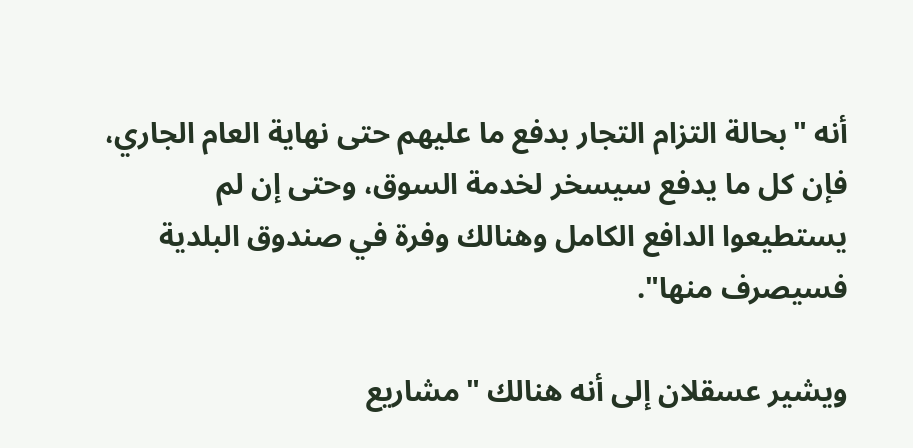أنه "بحالة التزام التجار بدفع ما عليهم حتى نهاية العام الجاري، فإن كل ما يدفع سيسخر لخدمة السوق، وحتى إن لم يستطيعوا الدافع الكامل وهنالك وفرة في صندوق البلدية فسيصرف منها".

ويشير عسقلان إلى أنه هنالك "مشاريع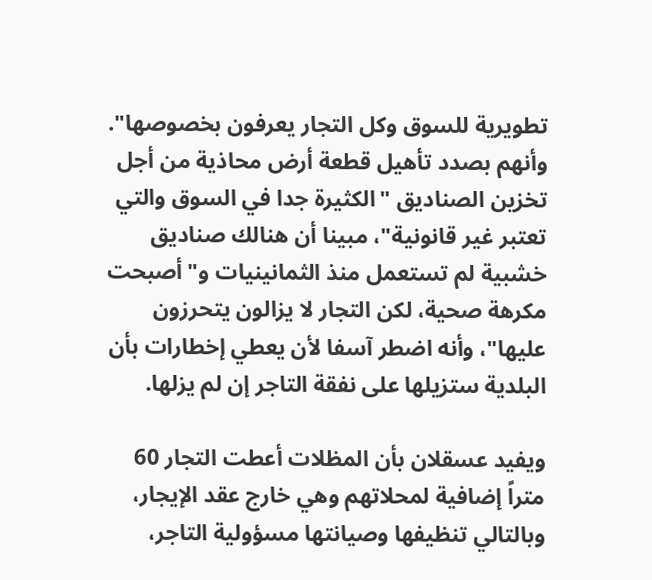تطويرية للسوق وكل التجار يعرفون بخصوصها". وأنهم بصدد تأهيل قطعة أرض محاذية من أجل تخزين الصناديق "الكثيرة جدا في السوق والتي تعتبر غير قانونية"، مبينا أن هنالك صناديق خشبية لم تستعمل منذ الثمانينيات و"أصبحت مكرهة صحية، لكن التجار لا يزالون يتحرزون عليها"، وأنه اضطر آسفا لأن يعطي إخطارات بأن البلدية ستزيلها على نفقة التاجر إن لم يزلها.

ويفيد عسقلان بأن المظلات أعطت التجار 60 متراً إضافية لمحلاتهم وهي خارج عقد الإيجار، وبالتالي تنظيفها وصيانتها مسؤولية التاجر،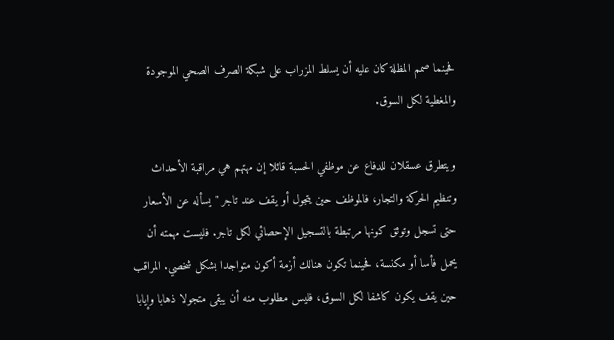فحينما صمم المظلة كان عليه أن يسلط المزراب على شبكة الصرف الصحي الموجودة والمغطية لكل السوق.

ويتطرق عسقلان للدفاع عن موظفي الحسبة قائلا إن مهتهم هي مراقبة الأحداث وتنظيم الحركة والتجار، فالموظف حين يتجول أو يقف عند تاجر "يسأله عن الأسعار حتى تسجل وتوثق كونها مرتبطة بالتسجيل الإحصائي لكل تاجر. فليست مهمته أن يحمل فأسا أو مكنسة، فحينما تكون هنالك أزمة أكون متواجدا بشكل شخصي. المراقب حين يقف يكون كاشفا لكل السوق، فليس مطلوب منه أن يبقى متجولا ذهابا وإيابا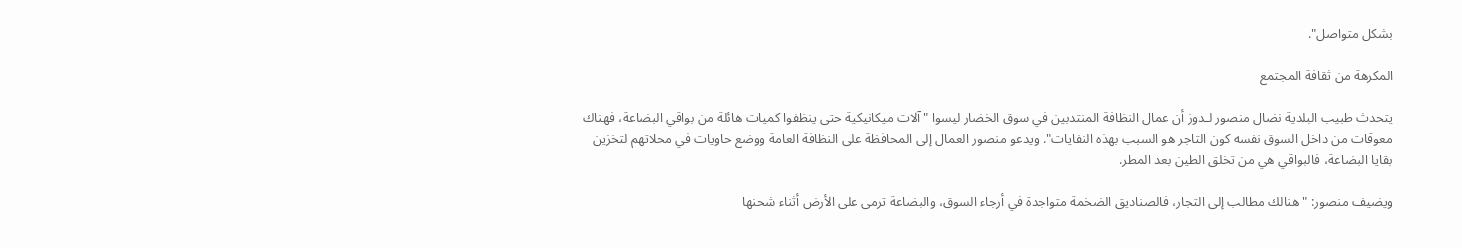بشكل متواصل".

المكرهة من ثقافة المجتمع

يتحدث طبيب البلدية نضال منصور لـدوز أن عمال النظافة المنتدبين في سوق الخضار ليسوا "آلات ميكانيكية حتى ينظفوا كميات هائلة من بواقي البضاعة، فهناك معوقات من داخل السوق نفسه كون التاجر هو السبب بهذه النفايات". ويدعو منصور العمال إلى المحافظة على النظافة العامة ووضع حاويات في محلاتهم لتخزين بقايا البضاعة، فالبواقي هي من تخلق الطين بعد المطر.

ويضيف منصور: "هنالك مطالب إلى التجار، فالصناديق الضخمة متواجدة في أرجاء السوق، والبضاعة ترمى على الأرض أثناء شحنها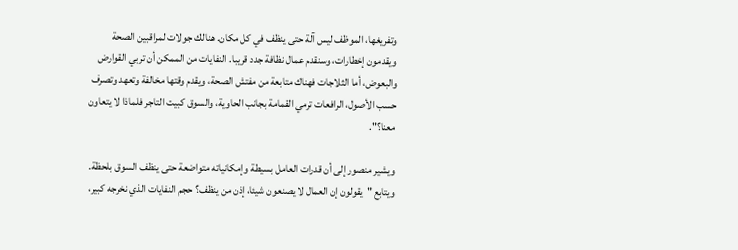وتفريغها، الموظف ليس آلة حتى ينظف في كل مكان. هنالك جولات لمراقبين الصحة ويقدمون إخطارات، وسنقدم عمال نظافة جدد قريبا. النفايات من الممكن أن تربي القوارض والبعوض، أما الثلاجات فهناك متابعة من مفتش الصحة، ويقدم وقتها مخالفة وتعهد وتصرف حسب الأصول، الرافعات ترمي القمامة بجانب الحاوية، والسوق كبيت التاجر فلماذا لا يتعاون معنا؟".

ويشير منصور إلى أن قدرات العامل بسيطة وإمكانياته متواضعة حتى ينظف السوق بلحظة. ويتابع "يقولون إن العمال لا يصنعون شيئا، إذن من ينظف؟ حجم النفايات الذي نخرجه كبير،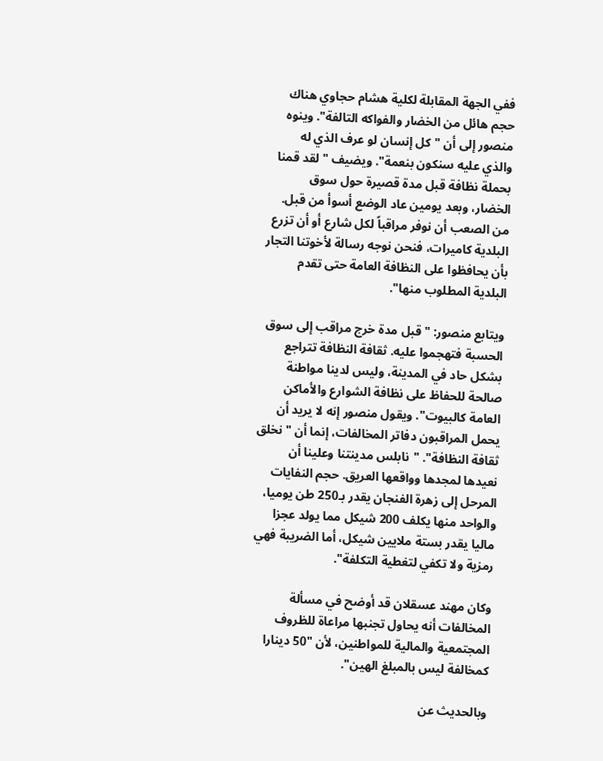ففي الجهة المقابلة لكلية هشام حجاوي هناك حجم هائل من الخضار والفواكه التالفة". وينوه منصور إلى أن "كل إنسان لو عرف الذي له والذي عليه سنكون بنعمة". ويضيف "لقد قمنا بحملة نظافة قبل مدة قصيرة حول سوق الخضار، وبعد يومين عاد الوضع أسوأ من قبل. من الصعب أن نوفر مراقباً لكل شارع أو أن تزرع البلدية كاميرات، فنحن نوجه رسالة لأخوتنا التجار بأن يحافظوا على النظافة العامة حتى تقدم البلدية المطلوب منها".

ويتابع منصور: "قبل مدة خرج مراقب إلى سوق الحسبة فتهجموا عليه. ثقافة النظافة تتراجع بشكل حاد في المدينة، وليس لدينا مواطنة صالحة للحفاظ على نظافة الشوارع والأماكن العامة كالبيوت". ويقول منصور إنه لا يريد أن يحمل المراقبون دفاتر المخالفات، إنما أن "نخلق ثقافة النظافة". "نابلس مدينتنا وعلينا أن نعيدها لمجدها وواقعها العريق. حجم النفايات المرحل إلى زهرة الفنجان يقدر بـ250 طن يوميا، والواحد منها يكلف 200 شيكل مما يولد عجزا ماليا يقدر بستة ملايين شيكل، أما الضريبة فهي رمزية ولا تكفي لتغطية التكلفة".

وكان مهند عسقلان قد أوضح في مسألة المخالفات أنه يحاول تجنبها مراعاة للظروف المجتمعية والمالية للمواطنين، لأن "50 دينارا كمخالفة ليس بالمبلغ الهين".

وبالحديث عن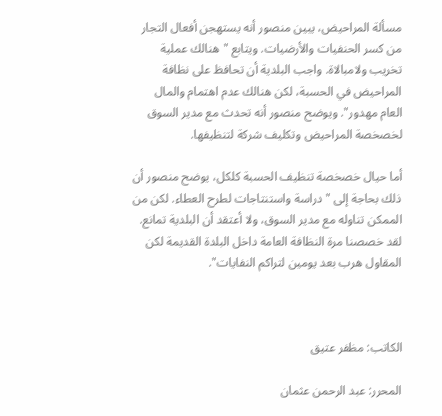مسألة المراحيض، يبين منصور أنه يستهجن أفعال التجار من كسر الحنفيات والأرضيات. ويتابع "هنالك عملية تخريب ولامبالاة. واجب البلدية أن تحافظ على نظافة المراحيض في الحسبة، لكن هنالك عدم اهتمام والمال العام مهدور". ويوضح منصور أنه تحدث مع مدير السوق لخصخصة المراحيض وتكليف شركة لتنظيفها.

أما حيال خصخصة تنظيف الحسبة كلكل، يوضح منصور أن ذلك بحاجة إلى "دراسة واستنتاجات لطرح العطاء. لكن من الممكن تناوله مع مدير السوق، ولا أعتقد أن البلدية تمانع. لقد خصصنا مرة النظافة العامة داخل البلدة القديمة لكن المقاول هرب بعد يومين لتراكم النفايات".



الكاتب: مظفر عتيق

المحرر: عبد الرحمن عثمان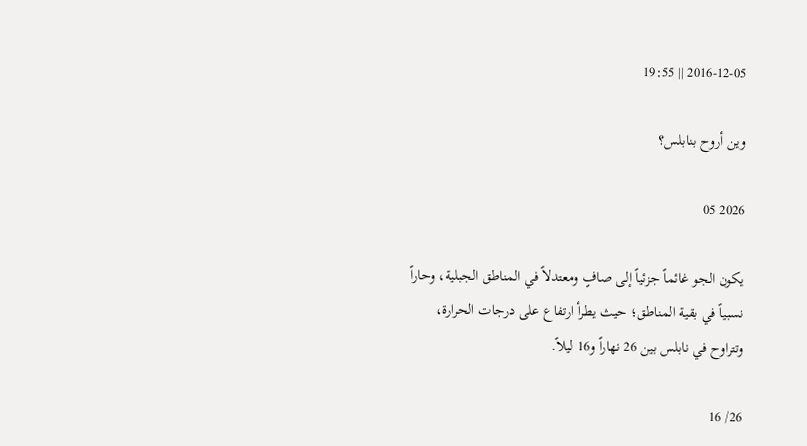2016-12-05 || 19:55

وين أروح بنابلس؟

2026 05

يكون الجو غائماً جزئياً إلى صافٍ ومعتدلاً في المناطق الجبلية، وحاراً نسبياً في بقية المناطق؛ حيث يطرأ ارتفاع على درجات الحرارة، وتتراوح في نابلس بين 26 نهاراً و16 ليلاً.

26/ 16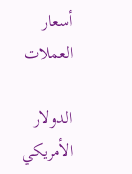أسعار العملات

الدولار الأمريكي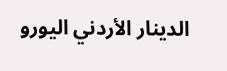الدينار الأردني اليورو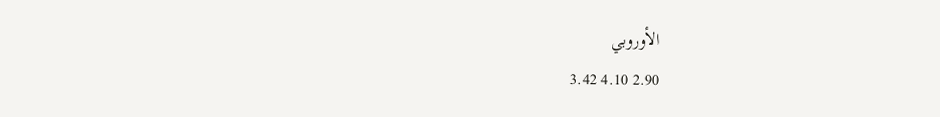الأوروبي
2.90 4.10 3.42